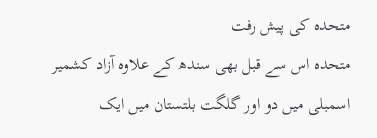متحدہ کی پیش رفت
متحدہ اس سے قبل بھی سندھ کے علاوہ آزاد کشمیر اسمبلی میں دو اور گلگت بلتستان میں ایک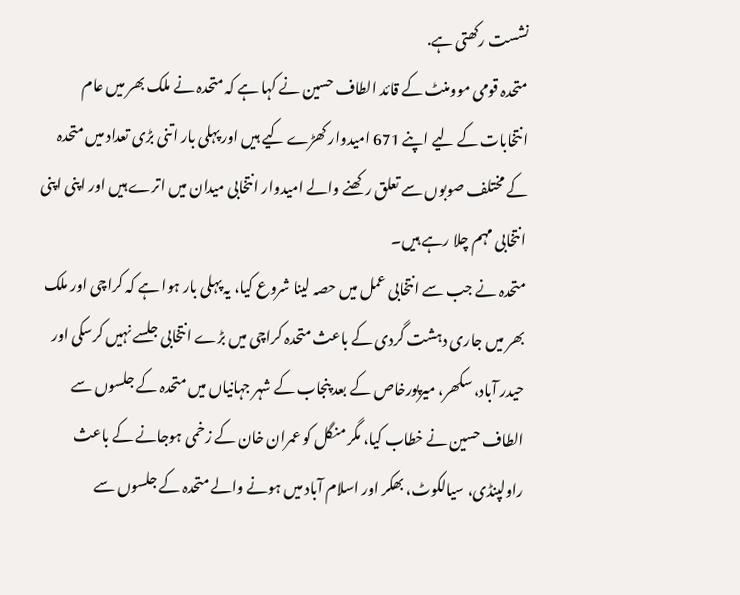نشست رکھتی ہے.
متحدہ قومی موومنٹ کے قائد الطاف حسین نے کہا ہے کہ متحدہ نے ملک بھر میں عام انتخابات کے لیے اپنے 671 امیدوار کھڑے کیے ہیں اور پہلی بار اتنی بڑی تعداد میں متحدہ کے مختلف صوبوں سے تعلق رکھنے والے امیدوار انتخابی میدان میں اترے ہیں اور اپنی اپنی انتخابی مہم چلا رہے ہیں۔
متحدہ نے جب سے انتخابی عمل میں حصہ لینا شروع کیا، یہ پہلی بار ہوا ہے کہ کراچی اور ملک بھر میں جاری دہشت گردی کے باعث متحدہ کراچی میں بڑے انتخابی جلسے نہیں کرسکی اور حیدر آباد، سکھر، میرپورخاص کے بعد پنجاب کے شہر جہانیاں میں متحدہ کے جلسوں سے الطاف حسین نے خطاب کیا، مگر منگل کو عمران خان کے زخمی ہوجانے کے باعث راولپنڈی، سیالکوٹ، بھکر اور اسلام آباد میں ہونے والے متحدہ کے جلسوں سے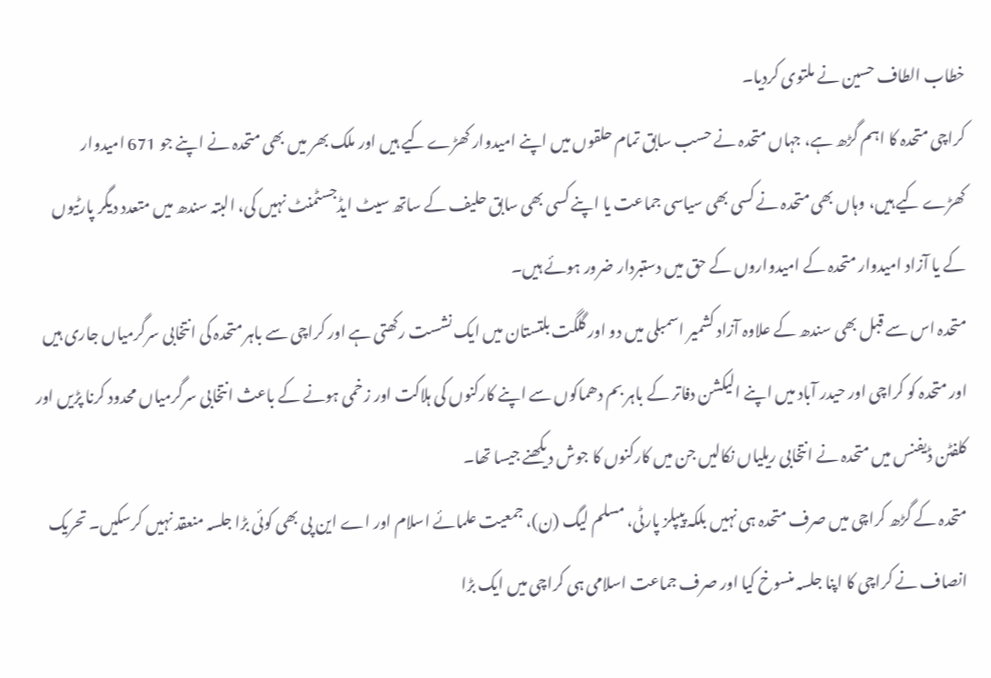خطاب الطاف حسین نے ملتوی کردیا۔
کراچی متحدہ کا اہم گڑھ ہے، جہاں متحدہ نے حسب سابق تمام حلقوں میں اپنے امیدوار کھڑے کیے ہیں اور ملک بھر میں بھی متحدہ نے اپنے جو 671 امیدوار کھڑے کیے ہیں، وہاں بھی متحدہ نے کسی بھی سیاسی جماعت یا اپنے کسی بھی سابق حلیف کے ساتھ سیٹ ایڈجسٹمنٹ نہیں کی، البتہ سندھ میں متعدد دیگر پارٹیوں کے یا آزاد امیدوار متحدہ کے امیدواروں کے حق میں دستبردار ضرور ہوئے ہیں۔
متحدہ اس سے قبل بھی سندھ کے علاوہ آزاد کشمیر اسمبلی میں دو اور گلگت بلتستان میں ایک نشست رکھتی ہے اور کراچی سے باہر متحدہ کی انتخابی سرگرمیاں جاری ہیں اور متحدہ کو کراچی اور حیدر آباد میں اپنے الیکشن دفاتر کے باہر بم دھماکوں سے اپنے کارکنوں کی ہلاکت اور زخمی ہونے کے باعث انتخابی سرگرمیاں محدود کرنا پڑیں اور کلفٹن ڈیفنس میں متحدہ نے انتخابی ریلیاں نکالیں جن میں کارکنوں کا جوش دیکھنے جیسا تھا۔
متحدہ کے گڑھ کراچی میں صرف متحدہ ہی نہیں بلکہ پیپلز پارٹی، مسلم لیگ (ن)، جمعیت علمائے اسلام اور اے این پی بھی کوئی بڑا جلسہ منعقد نہیں کرسکیں۔ تحریک انصاف نے کراچی کا اپنا جلسہ منسوخ کیا اور صرف جماعت اسلامی ہی کراچی میں ایک بڑا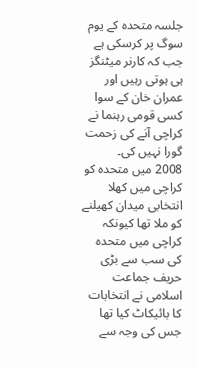جلسہ متحدہ کے یوم سوگ پر کرسکی ہے جب کہ کارنر میٹنگز ہی ہوتی رہیں اور عمران خان کے سوا کسی قومی رہنما نے کراچی آنے کی زحمت گورا نہیں کی۔
2008 میں متحدہ کو کراچی میں کھلا انتخابی میدان کھیلنے کو ملا تھا کیونکہ کراچی میں متحدہ کی سب سے بڑی حریف جماعت اسلامی نے انتخابات کا بائیکاٹ کیا تھا جس کی وجہ سے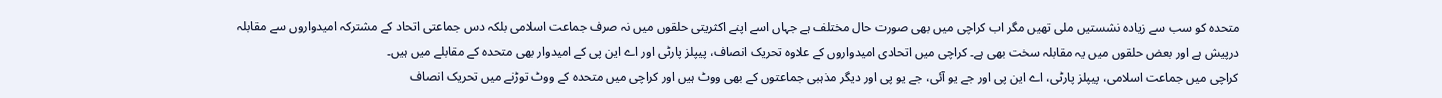متحدہ کو سب سے زیادہ نشستیں ملی تھیں مگر اب کراچی میں بھی صورت حال مختلف ہے جہاں اسے اپنے اکثریتی حلقوں میں نہ صرف جماعت اسلامی بلکہ دس جماعتی اتحاد کے مشترکہ امیدواروں سے مقابلہ درپیش ہے اور بعض حلقوں میں یہ مقابلہ سخت بھی ہے۔ کراچی میں اتحادی امیدواروں کے علاوہ تحریک انصاف، پیپلز پارٹی اور اے این پی کے امیدوار بھی متحدہ کے مقابلے میں ہیں۔
کراچی میں جماعت اسلامی، پیپلز پارٹی، اے این پی اور جے یو آئی، جے یو پی اور دیگر مذہبی جماعتوں کے بھی ووٹ ہیں اور کراچی میں متحدہ کے ووٹ توڑنے میں تحریک انصاف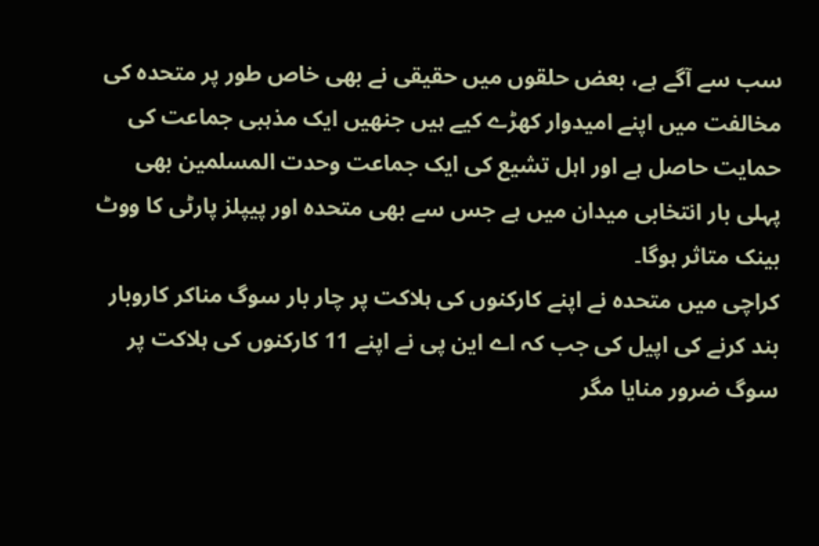سب سے آگے ہے، بعض حلقوں میں حقیقی نے بھی خاص طور پر متحدہ کی مخالفت میں اپنے امیدوار کھڑے کیے ہیں جنھیں ایک مذہبی جماعت کی حمایت حاصل ہے اور اہل تشیع کی ایک جماعت وحدت المسلمین بھی پہلی بار انتخابی میدان میں ہے جس سے بھی متحدہ اور پیپلز پارٹی کا ووٹ بینک متاثر ہوگا۔
کراچی میں متحدہ نے اپنے کارکنوں کی ہلاکت پر چار بار سوگ مناکر کاروبار بند کرنے کی اپیل کی جب کہ اے این پی نے اپنے 11 کارکنوں کی ہلاکت پر سوگ ضرور منایا مگر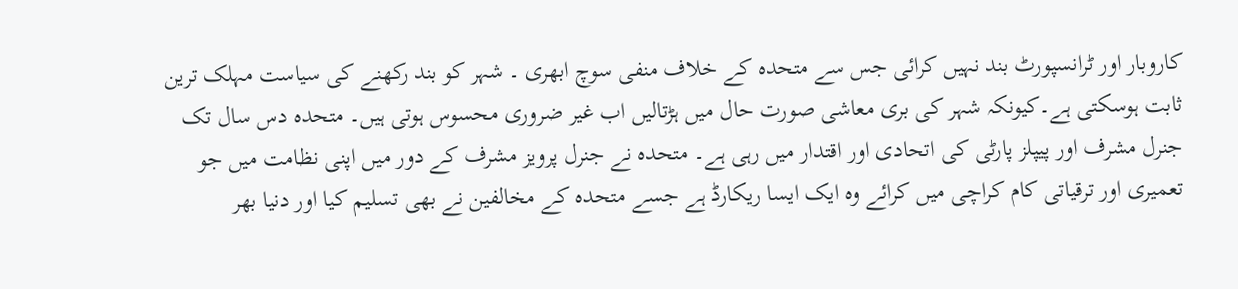کاروبار اور ٹرانسپورٹ بند نہیں کرائی جس سے متحدہ کے خلاف منفی سوچ ابھری ۔ شہر کو بند رکھنے کی سیاست مہلک ترین ثابت ہوسکتی ہے۔کیونکہ شہر کی بری معاشی صورت حال میں ہڑتالیں اب غیر ضروری محسوس ہوتی ہیں۔ متحدہ دس سال تک جنرل مشرف اور پیپلز پارٹی کی اتحادی اور اقتدار میں رہی ہے۔ متحدہ نے جنرل پرویز مشرف کے دور میں اپنی نظامت میں جو تعمیری اور ترقیاتی کام کراچی میں کرائے وہ ایک ایسا ریکارڈ ہے جسے متحدہ کے مخالفین نے بھی تسلیم کیا اور دنیا بھر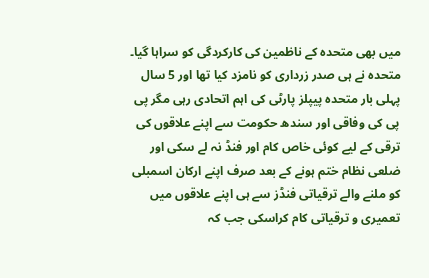میں بھی متحدہ کے ناظمین کی کارکردگی کو سراہا گیا۔
متحدہ نے ہی صدر زرداری کو نامزد کیا تھا اور 5 سال پہلی بار متحدہ پیپلز پارٹی کی اہم اتحادی رہی مگر پی پی کی وفاقی اور سندھ حکومت سے اپنے علاقوں کی ترقی کے لیے کوئی خاص کام اور فنڈ نہ لے سکی اور ضلعی نظام ختم ہونے کے بعد صرف اپنے ارکان اسمبلی کو ملنے والے ترقیاتی فنڈز سے ہی اپنے علاقوں میں تعمیری و ترقیاتی کام کراسکی جب کہ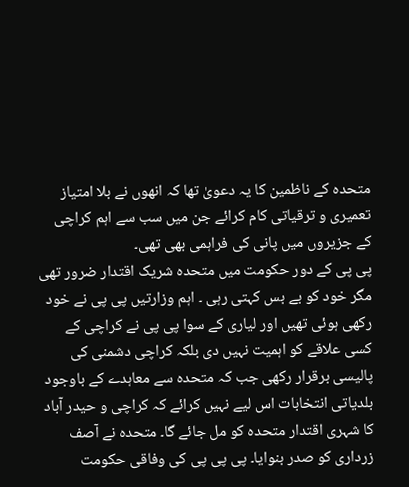متحدہ کے ناظمین کا یہ دعویٰ تھا کہ انھوں نے بلا امتیاز تعمیری و ترقیاتی کام کرائے جن میں سب سے اہم کراچی کے جزیروں میں پانی کی فراہمی بھی تھی۔
پی پی کے دور حکومت میں متحدہ شریک اقتدار ضرور تھی مگر خود کو بے بس کہتی رہی ۔ اہم وزارتیں پی پی نے خود رکھی ہوئی تھیں اور لیاری کے سوا پی پی نے کراچی کے کسی علاقے کو اہمیت نہیں دی بلکہ کراچی دشمنی کی پالیسی برقرار رکھی جب کہ متحدہ سے معاہدے کے باوجود بلدیاتی انتخابات اس لیے نہیں کرائے کہ کراچی و حیدر آباد کا شہری اقتدار متحدہ کو مل جائے گا۔ متحدہ نے آصف زرداری کو صدر بنوایا۔ پی پی پی کی وفاقی حکومت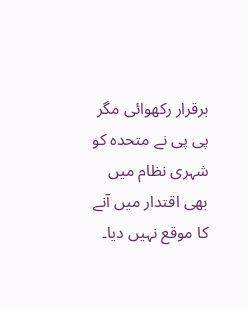برقرار رکھوائی مگر پی پی نے متحدہ کو شہری نظام میں بھی اقتدار میں آنے کا موقع نہیں دیا۔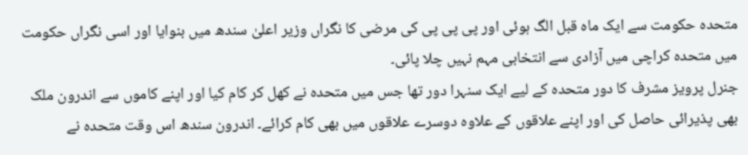متحدہ حکومت سے ایک ماہ قبل الگ ہوئی اور پی پی پی کی مرضی کا نگراں وزیر اعلیٰ سندھ میں بنوایا اور اسی نگراں حکومت میں متحدہ کراچی میں آزادی سے انتخابی مہم نہیں چلا پائی۔
جنرل پرویز مشرف کا دور متحدہ کے لیے ایک سنہرا دور تھا جس میں متحدہ نے کھل کر کام کیا اور اپنے کاموں سے اندرون ملک بھی پذیرائی حاصل کی اور اپنے علاقوں کے علاوہ دوسرے علاقوں میں بھی کام کرائے۔ اندرون سندھ اس وقت متحدہ نے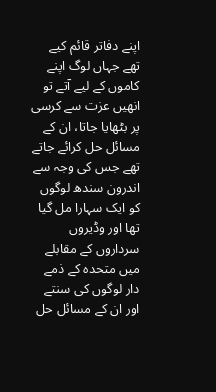اپنے دفاتر قائم کیے تھے جہاں لوگ اپنے کاموں کے لیے آتے تو انھیں عزت سے کرسی پر بٹھایا جاتا، ان کے مسائل حل کرائے جاتے تھے جس کی وجہ سے اندرون سندھ لوگوں کو ایک سہارا مل گیا تھا اور وڈیروں سرداروں کے مقابلے میں متحدہ کے ذمے دار لوگوں کی سنتے اور ان کے مسائل حل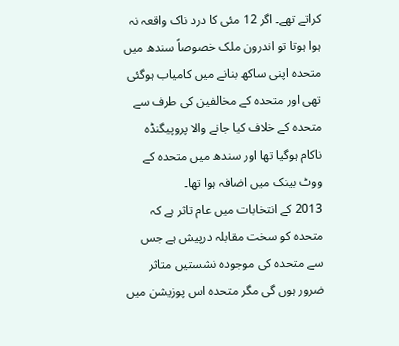کراتے تھے۔ اگر 12 مئی کا درد ناک واقعہ نہ ہوا ہوتا تو اندرون ملک خصوصاً سندھ میں متحدہ اپنی ساکھ بنانے میں کامیاب ہوگئی تھی اور متحدہ کے مخالفین کی طرف سے متحدہ کے خلاف کیا جانے والا پروپیگنڈہ ناکام ہوگیا تھا اور سندھ میں متحدہ کے ووٹ بینک میں اضافہ ہوا تھا۔
2013 کے انتخابات میں عام تاثر ہے کہ متحدہ کو سخت مقابلہ درپیش ہے جس سے متحدہ کی موجودہ نشستیں متاثر ضرور ہوں گی مگر متحدہ اس پوزیشن میں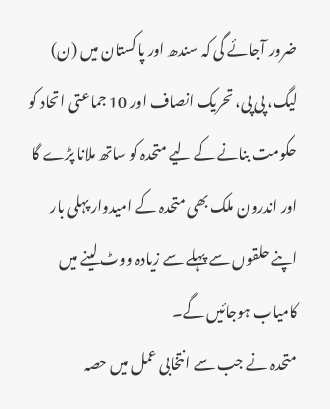ضرور آجائے گی کہ سندھ اور پاکستان میں (ن) لیگ، پی پی، تحریک انصاف اور 10 جماعتی اتحاد کو حکومت بنانے کے لیے متحدہ کو ساتھ ملانا پڑے گا اور اندرون ملک بھی متحدہ کے امیدوار پہلی بار اپنے حلقوں سے پہلے سے زیادہ ووٹ لینے میں کامیاب ہوجائیں گے۔
متحدہ نے جب سے انتخابی عمل میں حصہ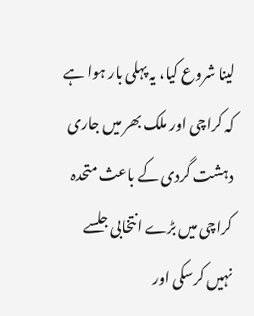لینا شروع کیا، یہ پہلی بار ہوا ہے کہ کراچی اور ملک بھر میں جاری دہشت گردی کے باعث متحدہ کراچی میں بڑے انتخابی جلسے نہیں کرسکی اور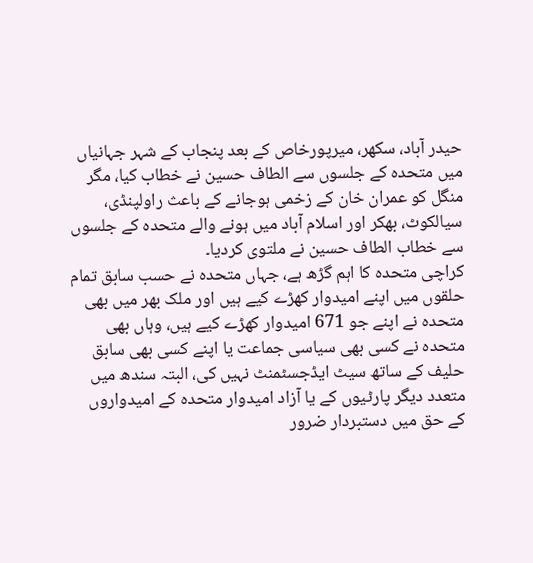حیدر آباد، سکھر، میرپورخاص کے بعد پنجاب کے شہر جہانیاں میں متحدہ کے جلسوں سے الطاف حسین نے خطاب کیا، مگر منگل کو عمران خان کے زخمی ہوجانے کے باعث راولپنڈی، سیالکوٹ، بھکر اور اسلام آباد میں ہونے والے متحدہ کے جلسوں سے خطاب الطاف حسین نے ملتوی کردیا۔
کراچی متحدہ کا اہم گڑھ ہے، جہاں متحدہ نے حسب سابق تمام حلقوں میں اپنے امیدوار کھڑے کیے ہیں اور ملک بھر میں بھی متحدہ نے اپنے جو 671 امیدوار کھڑے کیے ہیں، وہاں بھی متحدہ نے کسی بھی سیاسی جماعت یا اپنے کسی بھی سابق حلیف کے ساتھ سیٹ ایڈجسٹمنٹ نہیں کی، البتہ سندھ میں متعدد دیگر پارٹیوں کے یا آزاد امیدوار متحدہ کے امیدواروں کے حق میں دستبردار ضرور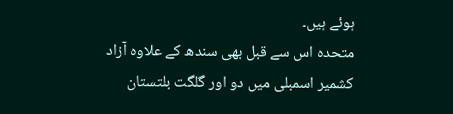ہوئے ہیں۔
متحدہ اس سے قبل بھی سندھ کے علاوہ آزاد کشمیر اسمبلی میں دو اور گلگت بلتستان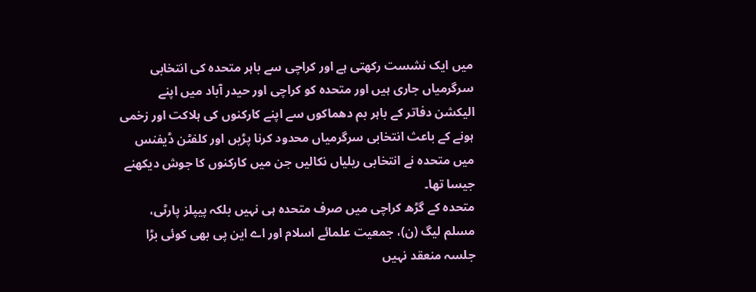میں ایک نشست رکھتی ہے اور کراچی سے باہر متحدہ کی انتخابی سرگرمیاں جاری ہیں اور متحدہ کو کراچی اور حیدر آباد میں اپنے الیکشن دفاتر کے باہر بم دھماکوں سے اپنے کارکنوں کی ہلاکت اور زخمی ہونے کے باعث انتخابی سرگرمیاں محدود کرنا پڑیں اور کلفٹن ڈیفنس میں متحدہ نے انتخابی ریلیاں نکالیں جن میں کارکنوں کا جوش دیکھنے جیسا تھا۔
متحدہ کے گڑھ کراچی میں صرف متحدہ ہی نہیں بلکہ پیپلز پارٹی، مسلم لیگ (ن)، جمعیت علمائے اسلام اور اے این پی بھی کوئی بڑا جلسہ منعقد نہیں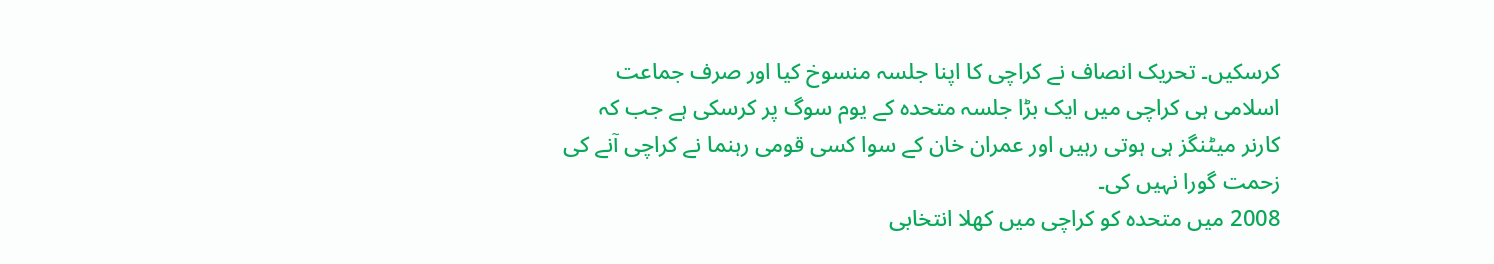کرسکیں۔ تحریک انصاف نے کراچی کا اپنا جلسہ منسوخ کیا اور صرف جماعت اسلامی ہی کراچی میں ایک بڑا جلسہ متحدہ کے یوم سوگ پر کرسکی ہے جب کہ کارنر میٹنگز ہی ہوتی رہیں اور عمران خان کے سوا کسی قومی رہنما نے کراچی آنے کی زحمت گورا نہیں کی۔
2008 میں متحدہ کو کراچی میں کھلا انتخابی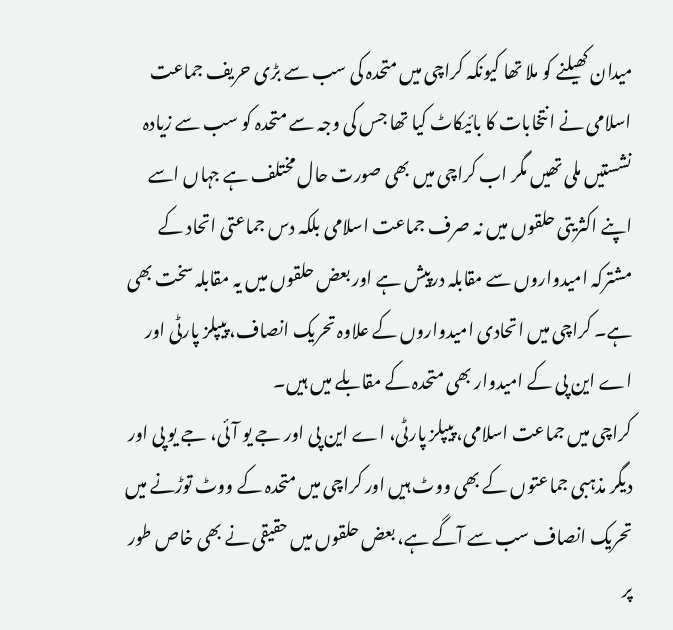میدان کھیلنے کو ملا تھا کیونکہ کراچی میں متحدہ کی سب سے بڑی حریف جماعت اسلامی نے انتخابات کا بائیکاٹ کیا تھا جس کی وجہ سے متحدہ کو سب سے زیادہ نشستیں ملی تھیں مگر اب کراچی میں بھی صورت حال مختلف ہے جہاں اسے اپنے اکثریتی حلقوں میں نہ صرف جماعت اسلامی بلکہ دس جماعتی اتحاد کے مشترکہ امیدواروں سے مقابلہ درپیش ہے اور بعض حلقوں میں یہ مقابلہ سخت بھی ہے۔ کراچی میں اتحادی امیدواروں کے علاوہ تحریک انصاف، پیپلز پارٹی اور اے این پی کے امیدوار بھی متحدہ کے مقابلے میں ہیں۔
کراچی میں جماعت اسلامی، پیپلز پارٹی، اے این پی اور جے یو آئی، جے یو پی اور دیگر مذہبی جماعتوں کے بھی ووٹ ہیں اور کراچی میں متحدہ کے ووٹ توڑنے میں تحریک انصاف سب سے آگے ہے، بعض حلقوں میں حقیقی نے بھی خاص طور پر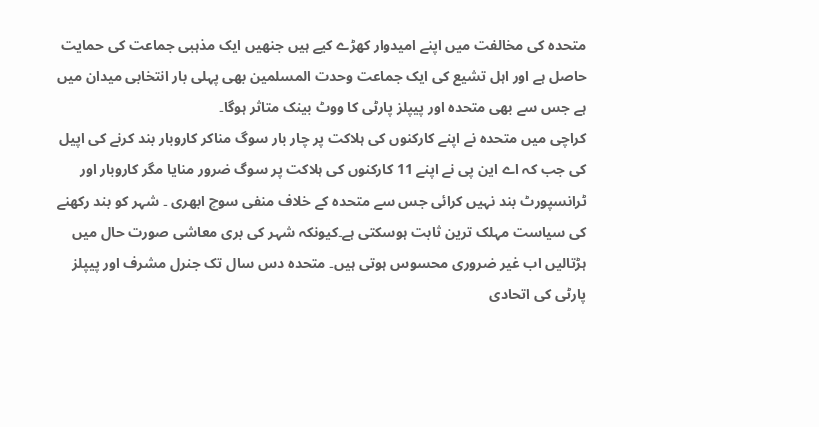متحدہ کی مخالفت میں اپنے امیدوار کھڑے کیے ہیں جنھیں ایک مذہبی جماعت کی حمایت حاصل ہے اور اہل تشیع کی ایک جماعت وحدت المسلمین بھی پہلی بار انتخابی میدان میں ہے جس سے بھی متحدہ اور پیپلز پارٹی کا ووٹ بینک متاثر ہوگا۔
کراچی میں متحدہ نے اپنے کارکنوں کی ہلاکت پر چار بار سوگ مناکر کاروبار بند کرنے کی اپیل کی جب کہ اے این پی نے اپنے 11 کارکنوں کی ہلاکت پر سوگ ضرور منایا مگر کاروبار اور ٹرانسپورٹ بند نہیں کرائی جس سے متحدہ کے خلاف منفی سوچ ابھری ۔ شہر کو بند رکھنے کی سیاست مہلک ترین ثابت ہوسکتی ہے۔کیونکہ شہر کی بری معاشی صورت حال میں ہڑتالیں اب غیر ضروری محسوس ہوتی ہیں۔ متحدہ دس سال تک جنرل مشرف اور پیپلز پارٹی کی اتحادی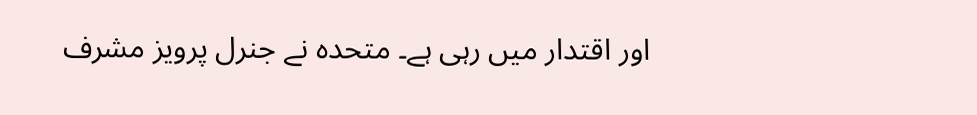اور اقتدار میں رہی ہے۔ متحدہ نے جنرل پرویز مشرف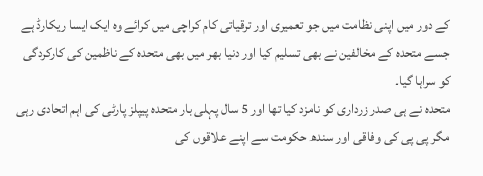کے دور میں اپنی نظامت میں جو تعمیری اور ترقیاتی کام کراچی میں کرائے وہ ایک ایسا ریکارڈ ہے جسے متحدہ کے مخالفین نے بھی تسلیم کیا اور دنیا بھر میں بھی متحدہ کے ناظمین کی کارکردگی کو سراہا گیا۔
متحدہ نے ہی صدر زرداری کو نامزد کیا تھا اور 5 سال پہلی بار متحدہ پیپلز پارٹی کی اہم اتحادی رہی مگر پی پی کی وفاقی اور سندھ حکومت سے اپنے علاقوں کی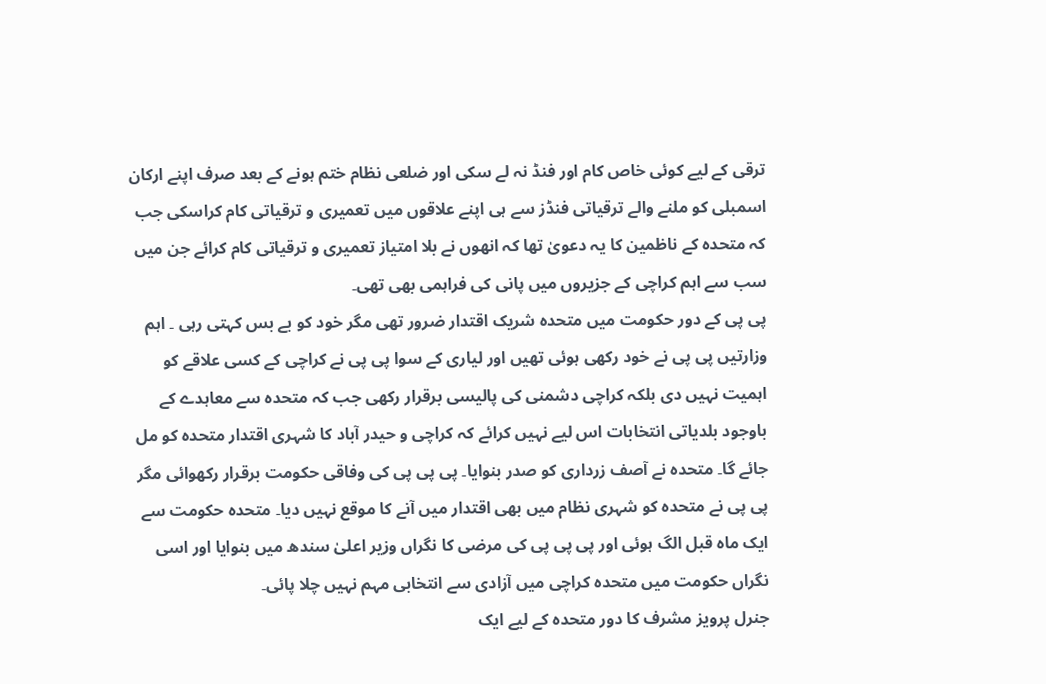ترقی کے لیے کوئی خاص کام اور فنڈ نہ لے سکی اور ضلعی نظام ختم ہونے کے بعد صرف اپنے ارکان اسمبلی کو ملنے والے ترقیاتی فنڈز سے ہی اپنے علاقوں میں تعمیری و ترقیاتی کام کراسکی جب کہ متحدہ کے ناظمین کا یہ دعویٰ تھا کہ انھوں نے بلا امتیاز تعمیری و ترقیاتی کام کرائے جن میں سب سے اہم کراچی کے جزیروں میں پانی کی فراہمی بھی تھی۔
پی پی کے دور حکومت میں متحدہ شریک اقتدار ضرور تھی مگر خود کو بے بس کہتی رہی ۔ اہم وزارتیں پی پی نے خود رکھی ہوئی تھیں اور لیاری کے سوا پی پی نے کراچی کے کسی علاقے کو اہمیت نہیں دی بلکہ کراچی دشمنی کی پالیسی برقرار رکھی جب کہ متحدہ سے معاہدے کے باوجود بلدیاتی انتخابات اس لیے نہیں کرائے کہ کراچی و حیدر آباد کا شہری اقتدار متحدہ کو مل جائے گا۔ متحدہ نے آصف زرداری کو صدر بنوایا۔ پی پی پی کی وفاقی حکومت برقرار رکھوائی مگر پی پی نے متحدہ کو شہری نظام میں بھی اقتدار میں آنے کا موقع نہیں دیا۔ متحدہ حکومت سے ایک ماہ قبل الگ ہوئی اور پی پی پی کی مرضی کا نگراں وزیر اعلیٰ سندھ میں بنوایا اور اسی نگراں حکومت میں متحدہ کراچی میں آزادی سے انتخابی مہم نہیں چلا پائی۔
جنرل پرویز مشرف کا دور متحدہ کے لیے ایک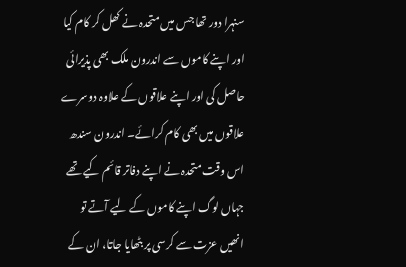سنہرا دور تھا جس میں متحدہ نے کھل کر کام کیا اور اپنے کاموں سے اندرون ملک بھی پذیرائی حاصل کی اور اپنے علاقوں کے علاوہ دوسرے علاقوں میں بھی کام کرائے۔ اندرون سندھ اس وقت متحدہ نے اپنے دفاتر قائم کیے تھے جہاں لوگ اپنے کاموں کے لیے آتے تو انھیں عزت سے کرسی پر بٹھایا جاتا، ان کے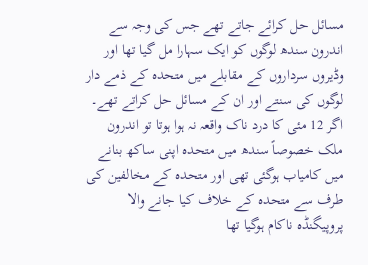مسائل حل کرائے جاتے تھے جس کی وجہ سے اندرون سندھ لوگوں کو ایک سہارا مل گیا تھا اور وڈیروں سرداروں کے مقابلے میں متحدہ کے ذمے دار لوگوں کی سنتے اور ان کے مسائل حل کراتے تھے۔ اگر 12 مئی کا درد ناک واقعہ نہ ہوا ہوتا تو اندرون ملک خصوصاً سندھ میں متحدہ اپنی ساکھ بنانے میں کامیاب ہوگئی تھی اور متحدہ کے مخالفین کی طرف سے متحدہ کے خلاف کیا جانے والا پروپیگنڈہ ناکام ہوگیا تھا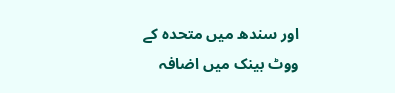اور سندھ میں متحدہ کے ووٹ بینک میں اضافہ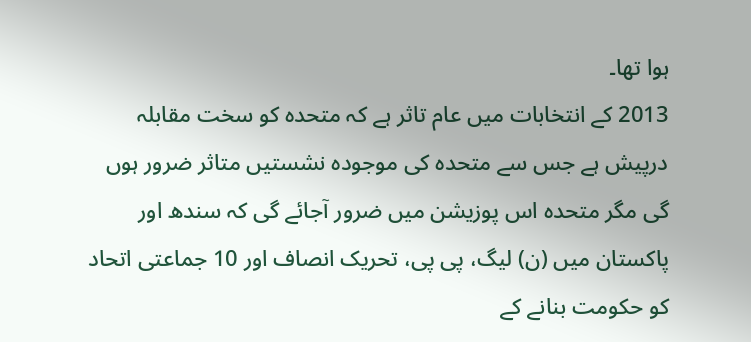ہوا تھا۔
2013 کے انتخابات میں عام تاثر ہے کہ متحدہ کو سخت مقابلہ درپیش ہے جس سے متحدہ کی موجودہ نشستیں متاثر ضرور ہوں گی مگر متحدہ اس پوزیشن میں ضرور آجائے گی کہ سندھ اور پاکستان میں (ن) لیگ، پی پی، تحریک انصاف اور 10 جماعتی اتحاد کو حکومت بنانے کے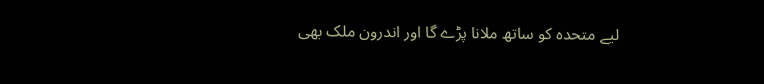لیے متحدہ کو ساتھ ملانا پڑے گا اور اندرون ملک بھی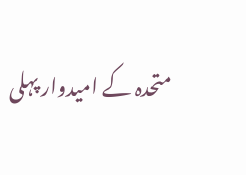متحدہ کے امیدوار پہلی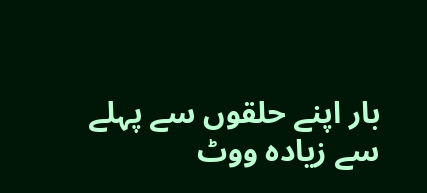بار اپنے حلقوں سے پہلے سے زیادہ ووٹ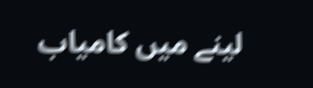لینے میں کامیاب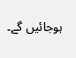ہوجائیں گے۔